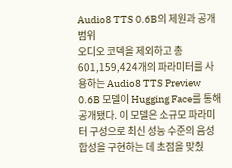Audio8 TTS 0.6B의 제원과 공개 범위
오디오 코덱을 제외하고 총 601,159,424개의 파라미터를 사용하는 Audio8 TTS Preview 0.6B 모델이 Hugging Face를 통해 공개됐다. 이 모델은 소규모 파라미터 구성으로 최신 성능 수준의 음성 합성을 구현하는 데 초점을 맞췄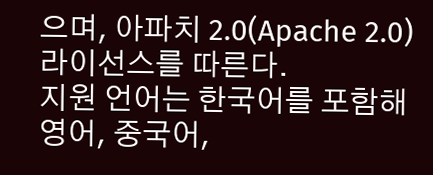으며, 아파치 2.0(Apache 2.0) 라이선스를 따른다.
지원 언어는 한국어를 포함해 영어, 중국어,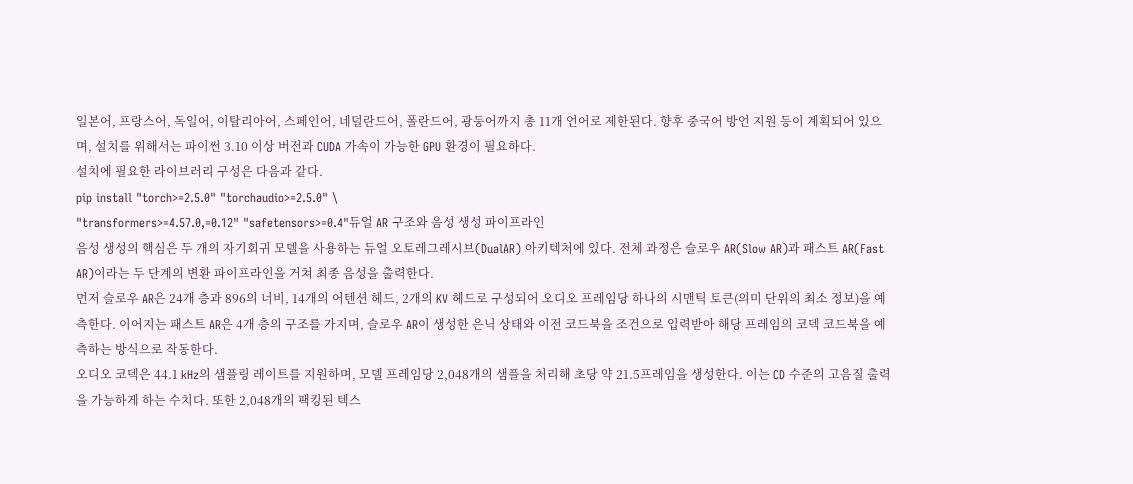일본어, 프랑스어, 독일어, 이탈리아어, 스페인어, 네덜란드어, 폴란드어, 광둥어까지 총 11개 언어로 제한된다. 향후 중국어 방언 지원 등이 계획되어 있으며, 설치를 위해서는 파이썬 3.10 이상 버전과 CUDA 가속이 가능한 GPU 환경이 필요하다.
설치에 필요한 라이브러리 구성은 다음과 같다.
pip install "torch>=2.5.0" "torchaudio>=2.5.0" \
"transformers>=4.57.0,=0.12" "safetensors>=0.4"듀얼 AR 구조와 음성 생성 파이프라인
음성 생성의 핵심은 두 개의 자기회귀 모델을 사용하는 듀얼 오토레그레시브(DualAR) 아키텍처에 있다. 전체 과정은 슬로우 AR(Slow AR)과 패스트 AR(Fast AR)이라는 두 단계의 변환 파이프라인을 거쳐 최종 음성을 출력한다.
먼저 슬로우 AR은 24개 층과 896의 너비, 14개의 어텐션 헤드, 2개의 KV 헤드로 구성되어 오디오 프레임당 하나의 시맨틱 토큰(의미 단위의 최소 정보)을 예측한다. 이어지는 패스트 AR은 4개 층의 구조를 가지며, 슬로우 AR이 생성한 은닉 상태와 이전 코드북을 조건으로 입력받아 해당 프레임의 코덱 코드북을 예측하는 방식으로 작동한다.
오디오 코덱은 44.1 kHz의 샘플링 레이트를 지원하며, 모델 프레임당 2,048개의 샘플을 처리해 초당 약 21.5프레임을 생성한다. 이는 CD 수준의 고음질 출력을 가능하게 하는 수치다. 또한 2,048개의 팩킹된 텍스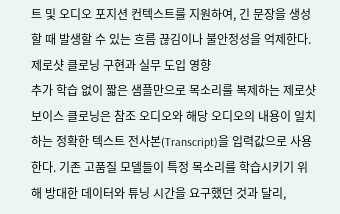트 및 오디오 포지션 컨텍스트를 지원하여, 긴 문장을 생성할 때 발생할 수 있는 흐름 끊김이나 불안정성을 억제한다.
제로샷 클로닝 구현과 실무 도입 영향
추가 학습 없이 짧은 샘플만으로 목소리를 복제하는 제로샷 보이스 클로닝은 참조 오디오와 해당 오디오의 내용이 일치하는 정확한 텍스트 전사본(Transcript)을 입력값으로 사용한다. 기존 고품질 모델들이 특정 목소리를 학습시키기 위해 방대한 데이터와 튜닝 시간을 요구했던 것과 달리,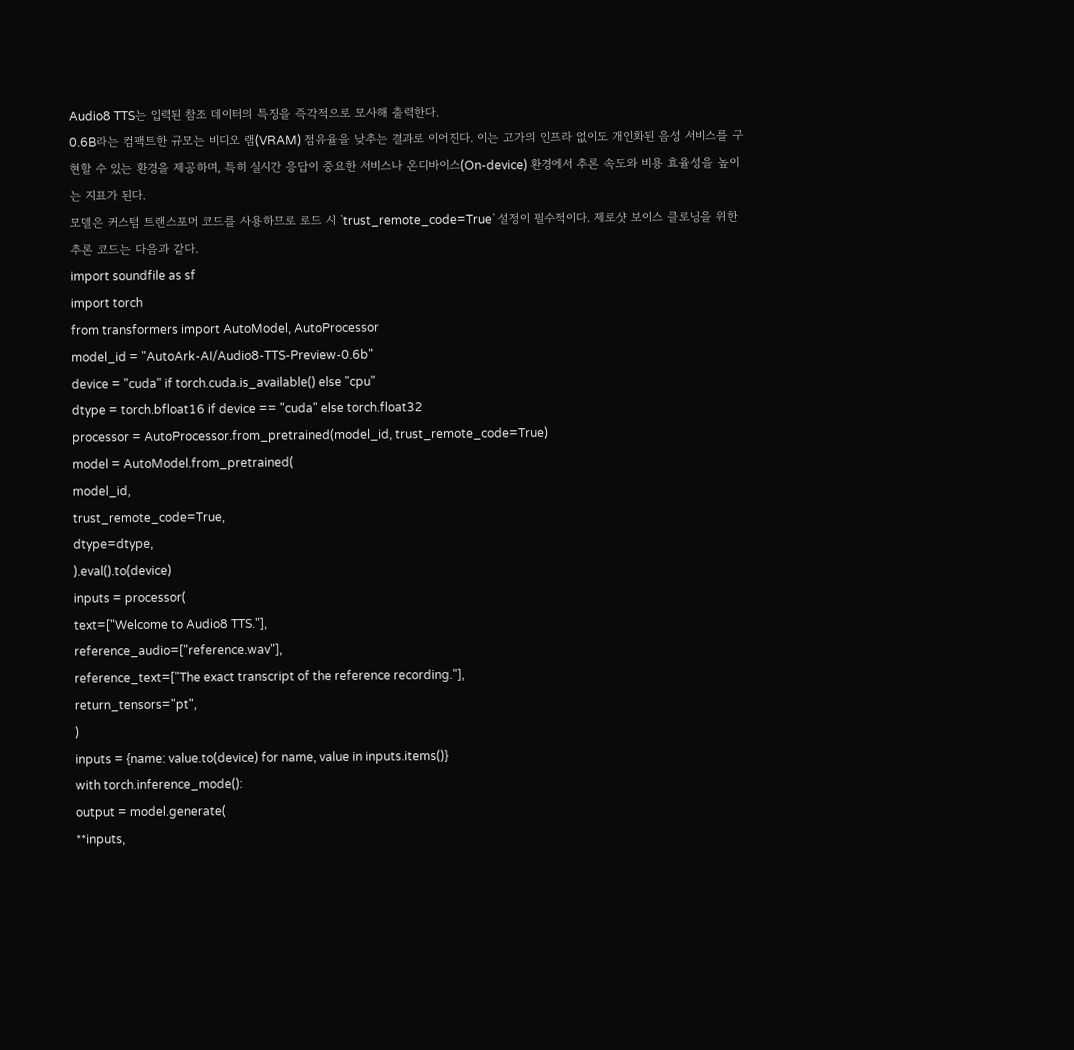Audio8 TTS는 입력된 참조 데이터의 특징을 즉각적으로 모사해 출력한다.
0.6B라는 컴팩트한 규모는 비디오 램(VRAM) 점유율을 낮추는 결과로 이어진다. 이는 고가의 인프라 없이도 개인화된 음성 서비스를 구현할 수 있는 환경을 제공하며, 특히 실시간 응답이 중요한 서비스나 온디바이스(On-device) 환경에서 추론 속도와 비용 효율성을 높이는 지표가 된다.
모델은 커스텀 트랜스포머 코드를 사용하므로 로드 시 `trust_remote_code=True` 설정이 필수적이다. 제로샷 보이스 클로닝을 위한 추론 코드는 다음과 같다.
import soundfile as sf
import torch
from transformers import AutoModel, AutoProcessor
model_id = "AutoArk-AI/Audio8-TTS-Preview-0.6b"
device = "cuda" if torch.cuda.is_available() else "cpu"
dtype = torch.bfloat16 if device == "cuda" else torch.float32
processor = AutoProcessor.from_pretrained(model_id, trust_remote_code=True)
model = AutoModel.from_pretrained(
model_id,
trust_remote_code=True,
dtype=dtype,
).eval().to(device)
inputs = processor(
text=["Welcome to Audio8 TTS."],
reference_audio=["reference.wav"],
reference_text=["The exact transcript of the reference recording."],
return_tensors="pt",
)
inputs = {name: value.to(device) for name, value in inputs.items()}
with torch.inference_mode():
output = model.generate(
**inputs,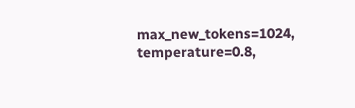max_new_tokens=1024,
temperature=0.8,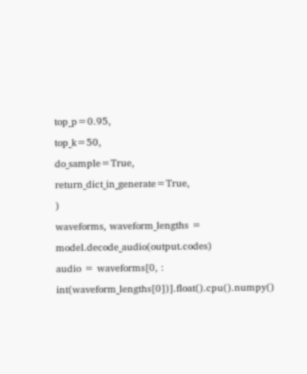top_p=0.95,
top_k=50,
do_sample=True,
return_dict_in_generate=True,
)
waveforms, waveform_lengths = model.decode_audio(output.codes)
audio = waveforms[0, : int(waveform_lengths[0])].float().cpu().numpy()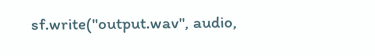sf.write("output.wav", audio,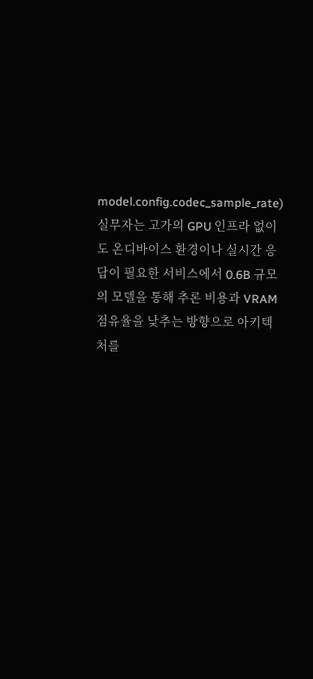model.config.codec_sample_rate)실무자는 고가의 GPU 인프라 없이도 온디바이스 환경이나 실시간 응답이 필요한 서비스에서 0.6B 규모의 모델을 통해 추론 비용과 VRAM 점유율을 낮추는 방향으로 아키텍처를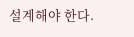설계해야 한다.